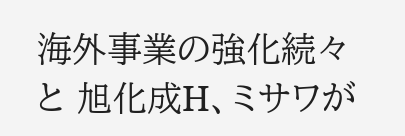海外事業の強化続々と 旭化成H、ミサワが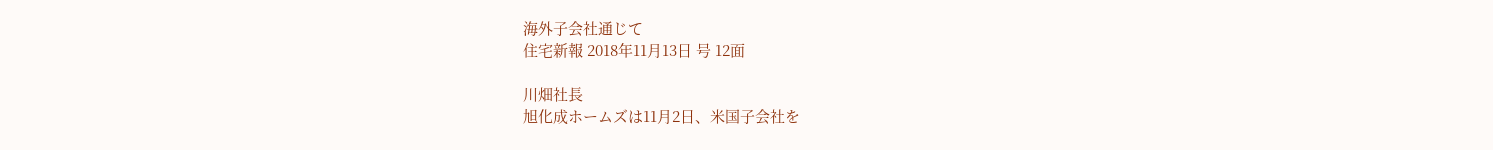海外子会社通じて
住宅新報 2018年11月13日 号 12面

川畑社長
旭化成ホームズは11月2日、米国子会社を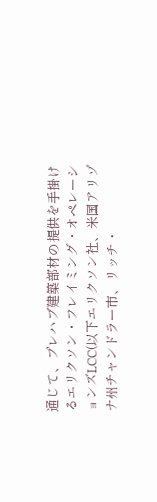通じて、プレハブ建築部材の提供を手掛けるエリクソン・フレイミング・オペレーションズLCC(以下エリクソン社、米国アリゾナ州チャンドラー市、リッチ・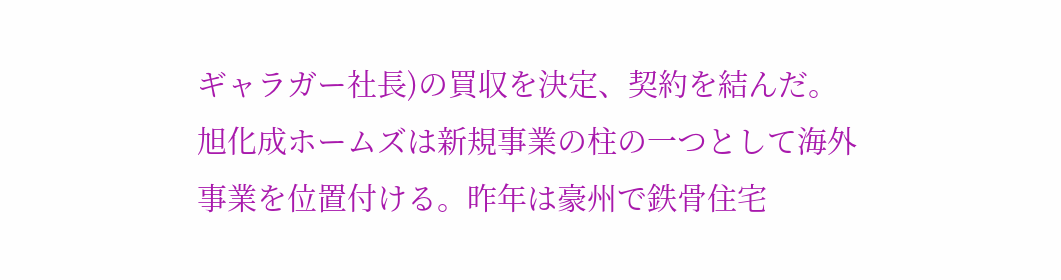ギャラガー社長)の買収を決定、契約を結んだ。
旭化成ホームズは新規事業の柱の一つとして海外事業を位置付ける。昨年は豪州で鉄骨住宅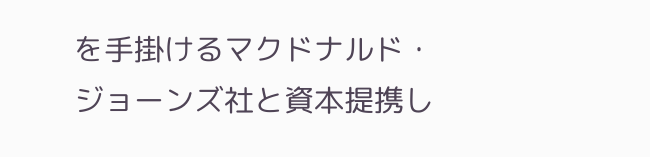を手掛けるマクドナルド・ジョーンズ社と資本提携し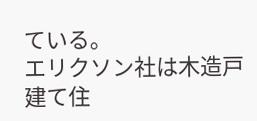ている。
エリクソン社は木造戸建て住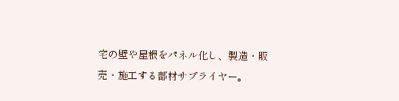宅の壁や屋根をパネル化し、製造・販売・施工する部材サプライヤー。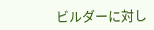ビルダーに対し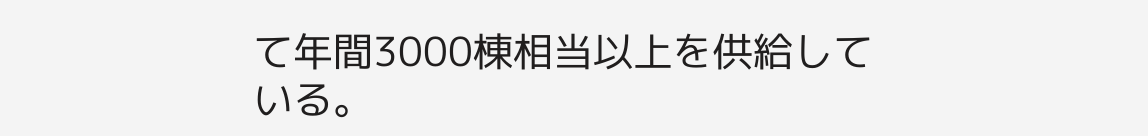て年間3000棟相当以上を供給している。